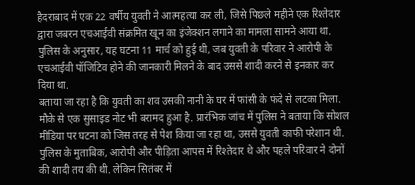हैदराबाद में एक 22 वर्षीय युवती ने आत्महत्या कर ली, जिसे पिछले महीने एक रिश्तेदार द्वारा जबरन एचआईवी संक्रमित खून का इंजेक्शन लगाने का मामला सामने आया था. पुलिस के अनुसार, यह घटना 11 मार्च को हुई थी, जब युवती के परिवार ने आरोपी के एचआईवी पॉजिटिव होने की जानकारी मिलने के बाद उससे शादी करने से इनकार कर दिया था.
बताया जा रहा है कि युवती का शव उसकी नानी के घर में फांसी के फंदे से लटका मिला. मौके से एक सुसाइड नोट भी बरामद हुआ है. प्रारंभिक जांच में पुलिस ने बताया कि सोशल मीडिया पर घटना को जिस तरह से पेश किया जा रहा था, उससे युवती काफी परेशान थी.
पुलिस के मुताबिक, आरोपी और पीड़िता आपस में रिश्तेदार थे और पहले परिवार ने दोनों की शादी तय की थी. लेकिन सितंबर में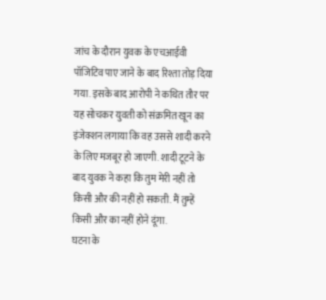जांच के दौरान युवक के एचआईवी पॉजिटिव पाए जाने के बाद रिश्ता तोड़ दिया गया. इसके बाद आरोपी ने कथित तौर पर यह सोचकर युवती को संक्रमित खून का इंजेक्शन लगाया कि वह उससे शादी करने के लिए मजबूर हो जाएगी. शादी टूटने के बाद युवक ने कहा कि तुम मेरी नहीं तो किसी और की नहीं हो सकती. मैं तुम्हें किसी और का नहीं होने दूंगा.
घटना के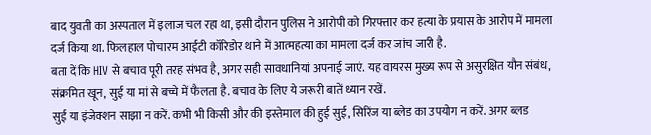बाद युवती का अस्पताल में इलाज चल रहा था, इसी दौरान पुलिस ने आरोपी को गिरफ्तार कर हत्या के प्रयास के आरोप में मामला दर्ज किया था. फिलहाल पोचारम आईटी कॉरिडोर थाने में आत्महत्या का मामला दर्ज कर जांच जारी है.
बता दें कि HIV से बचाव पूरी तरह संभव है, अगर सही सावधानियां अपनाई जाएं. यह वायरस मुख्य रूप से असुरक्षित यौन संबंध, संक्रमित खून, सुई या मां से बच्चे में फैलता है. बचाव के लिए ये जरूरी बातें ध्यान रखें.
सुई या इंजेक्शन साझा न करें. कभी भी किसी और की इस्तेमाल की हुई सुई, सिरिंज या ब्लेड का उपयोग न करें. अगर ब्लड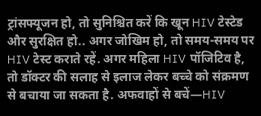ट्रांसफ्यूजन हो, तो सुनिश्चित करें कि खून HIV टेस्टेड और सुरक्षित हो.. अगर जोखिम हो, तो समय-समय पर HIV टेस्ट कराते रहें. अगर महिला HIV पॉजिटिव है, तो डॉक्टर की सलाह से इलाज लेकर बच्चे को संक्रमण से बचाया जा सकता है. अफवाहों से बचें—HIV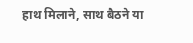हाथ मिलाने, साथ बैठने या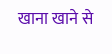खाना खाने से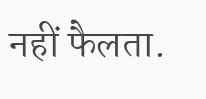नहीं फैलता.